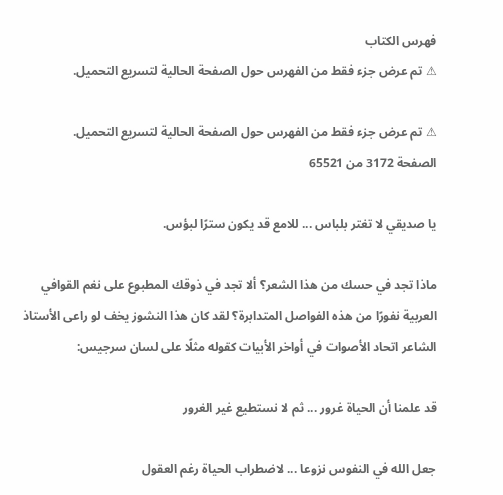فهرس الكتاب
⚠ تم عرض جزء فقط من الفهرس حول الصفحة الحالية لتسريع التحميل.

⚠ تم عرض جزء فقط من الفهرس حول الصفحة الحالية لتسريع التحميل.
الصفحة 3172 من 65521

يا صديقي لا تغتر بلباس ... للامع قد يكون سترًا لبؤس.

ماذا تجد في حسك من هذا الشعر؟ ألا تجد في ذوقك المطبوع على نغم القوافي العربية نفورًا من هذه الفواصل المتدابرة؟ لقد كان هذا النشوز يخف لو راعى الأستاذ الشاعر اتحاد الأصوات في أواخر الأبيات كقوله مثلًا على لسان سرجيس:

قد علمنا أن الحياة غرور ... ثم لا نستطيع غير الغرور

جعل الله في النفوس نزوعا ... لاضطراب الحياة رغم العقول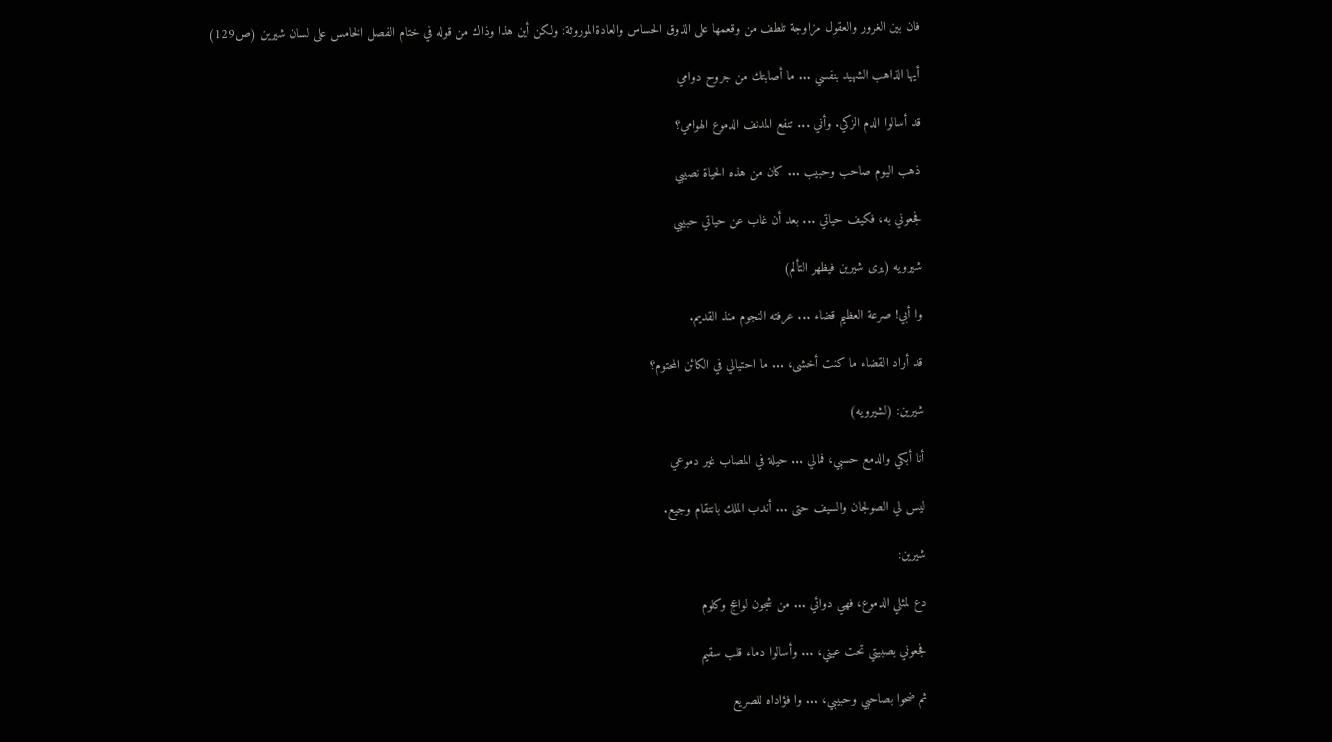فان بين الغرور والعقول مزاوجة تلطف من وقعمها على الذوق الحساس والعادةالموروثة: ولكن أين هذا وذاك من قوله في ختام الفصل الخامس على لسان شيرين (ص129)

أيها الذاهب الشهيد بنفسي ... ما أصابتك من جروح دوامي

قد أسالوا الدم الزكي. وأني ... تنفع المدنف الدموع الهوامي؟

ذهب اليوم صاحب وحبيب ... كان من هذه الحياة نصيبي

فجعوني به، فكيف حياتي ... بعد أن غاب عن حياتي حبيبي

شيرويه (يرى شيرين فيظهر التألم)

وا أبي! صرعة العظيم قضاء ... عرفته النجوم منذ القديم.

قد أراد القضاء ما كنت أخشى، ... ما احتيالي في الكائن المحتوم؟

شيرين: (لشيرويه)

أنا أبكي والدمع حسبي، فمالي ... حيلة في المصاب غير دموعي

ليس لي الصولجان والسيف حتى ... أندب الملك بانتقام وجيع.

شيرين:

دع لمثلي الدموع، فهي دوائي ... من شجون لواعج وكلوم

فجعوني بصبيتي تحت عيني، ... وأسالوا دماء قلب سقيم

ثم ضحوا بصاحبي وحبيبي، ... وا فؤاداه للصريع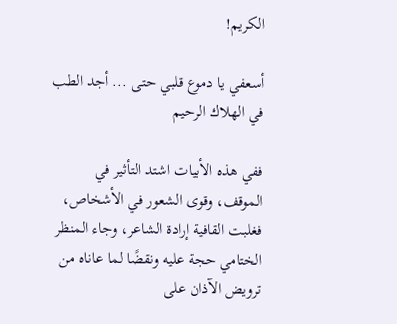الكريم!

أسعفي يا دموع قلبي حتى ... أجد الطب في الهلاك الرحيم

ففي هذه الأبيات اشتد التأثير في الموقف، وقوى الشعور في الأشخاص، فغلبت القافية إرادة الشاعر، وجاء المنظر الختامي حجة عليه ونقضًا لما عاناه من ترويض الآذان على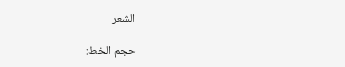الشعر

حجم الخط: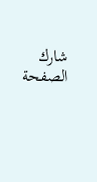شارك الصفحة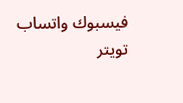فيسبوك واتساب تويتر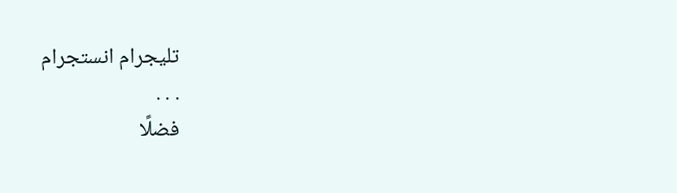تليجرام انستجرام
. . .
فضلًا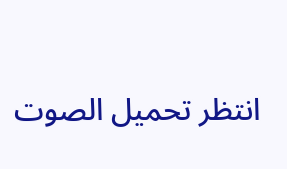انتظر تحميل الصوت